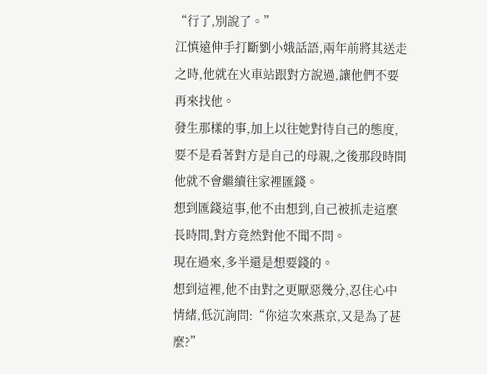“行了,別說了。”
江慎遠伸手打斷劉小娥話語,兩年前將其送走之時,他就在火車站跟對方說過,讓他們不要再來找他。
發生那樣的事,加上以往她對待自己的態度,要不是看著對方是自己的母親,之後那段時間他就不會繼續往家裡匯錢。
想到匯錢這事,他不由想到,自己被抓走這麼長時間,對方竟然對他不聞不問。
現在過來,多半還是想要錢的。
想到這裡,他不由對之更厭惡幾分,忍住心中情緒,低沉詢問:“你這次來燕京,又是為了甚麼?”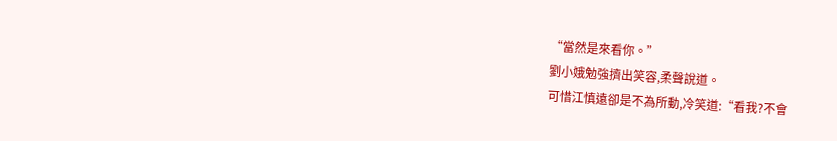“當然是來看你。”
劉小娥勉強擠出笑容,柔聲說道。
可惜江慎遠卻是不為所動,冷笑道:“看我?不會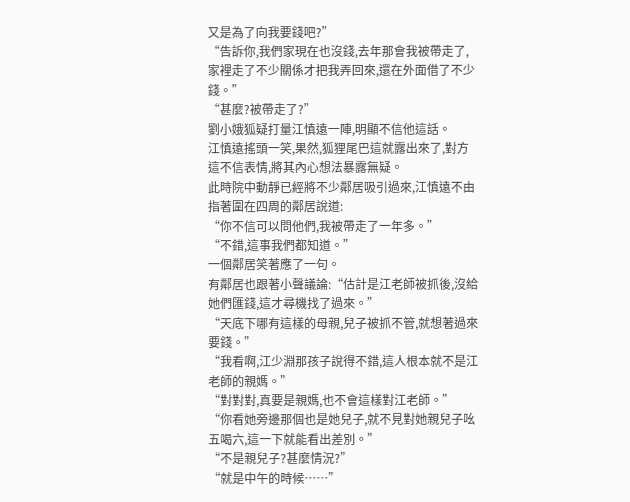又是為了向我要錢吧?”
“告訴你,我們家現在也沒錢,去年那會我被帶走了,家裡走了不少關係才把我弄回來,還在外面借了不少錢。”
“甚麼?被帶走了?”
劉小娥狐疑打量江慎遠一陣,明顯不信他這話。
江慎遠搖頭一笑,果然,狐狸尾巴這就露出來了,對方這不信表情,將其內心想法暴露無疑。
此時院中動靜已經將不少鄰居吸引過來,江慎遠不由指著圍在四周的鄰居說道:
“你不信可以問他們,我被帶走了一年多。”
“不錯,這事我們都知道。”
一個鄰居笑著應了一句。
有鄰居也跟著小聲議論:“估計是江老師被抓後,沒給她們匯錢,這才尋機找了過來。”
“天底下哪有這樣的母親,兒子被抓不管,就想著過來要錢。”
“我看啊,江少淵那孩子說得不錯,這人根本就不是江老師的親媽。”
“對對對,真要是親媽,也不會這樣對江老師。”
“你看她旁邊那個也是她兒子,就不見對她親兒子吆五喝六,這一下就能看出差別。”
“不是親兒子?甚麼情況?”
“就是中午的時候……”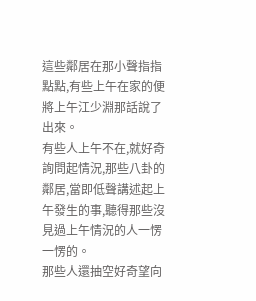這些鄰居在那小聲指指點點,有些上午在家的便將上午江少淵那話說了出來。
有些人上午不在,就好奇詢問起情況,那些八卦的鄰居,當即低聲講述起上午發生的事,聽得那些沒見過上午情況的人一愣一愣的。
那些人還抽空好奇望向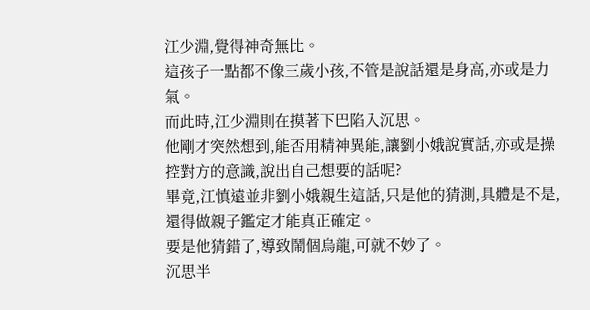江少淵,覺得神奇無比。
這孩子一點都不像三歲小孩,不管是說話還是身高,亦或是力氣。
而此時,江少淵則在摸著下巴陷入沉思。
他剛才突然想到,能否用精神異能,讓劉小娥說實話,亦或是操控對方的意識,說出自己想要的話呢?
畢竟,江慎遠並非劉小娥親生這話,只是他的猜測,具體是不是,還得做親子鑑定才能真正確定。
要是他猜錯了,導致鬧個烏龍,可就不妙了。
沉思半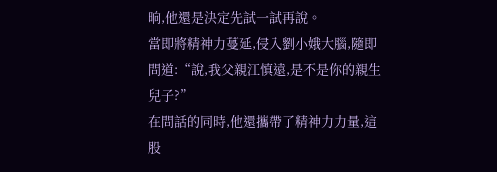晌,他還是決定先試一試再說。
當即將精神力蔓延,侵入劉小娥大腦,隨即問道:“說,我父親江慎遠,是不是你的親生兒子?”
在問話的同時,他還攜帶了精神力力量,這股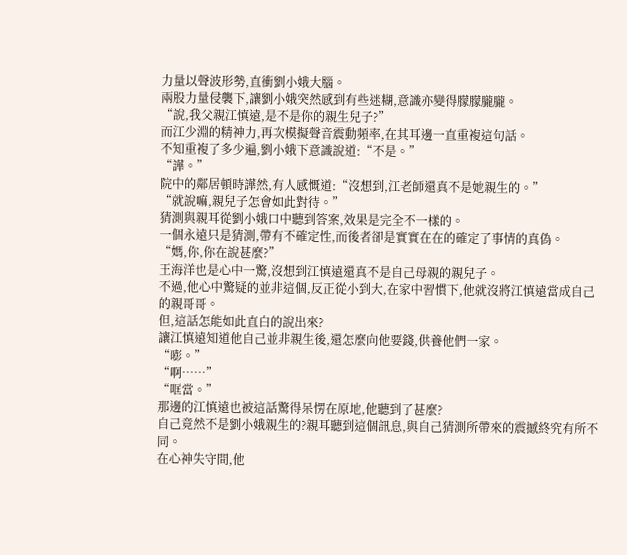力量以聲波形勢,直衝劉小娥大腦。
兩股力量侵襲下,讓劉小娥突然感到有些迷糊,意識亦變得朦朦朧朧。
“說,我父親江慎遠,是不是你的親生兒子?”
而江少淵的精神力,再次模擬聲音震動頻率,在其耳邊一直重複這句話。
不知重複了多少遍,劉小娥下意識說道:“不是。”
“譁。”
院中的鄰居頓時譁然,有人感慨道:“沒想到,江老師還真不是她親生的。”
“就說嘛,親兒子怎會如此對待。”
猜測與親耳從劉小娥口中聽到答案,效果是完全不一樣的。
一個永遠只是猜測,帶有不確定性,而後者卻是實實在在的確定了事情的真偽。
“媽,你,你在說甚麼?”
王海洋也是心中一驚,沒想到江慎遠還真不是自己母親的親兒子。
不過,他心中驚疑的並非這個,反正從小到大,在家中習慣下,他就沒將江慎遠當成自己的親哥哥。
但,這話怎能如此直白的說出來?
讓江慎遠知道他自己並非親生後,還怎麼向他要錢,供養他們一家。
“嘭。”
“啊……”
“哐當。”
那邊的江慎遠也被這話驚得呆愣在原地,他聽到了甚麼?
自己竟然不是劉小娥親生的?親耳聽到這個訊息,與自己猜測所帶來的震撼終究有所不同。
在心神失守間,他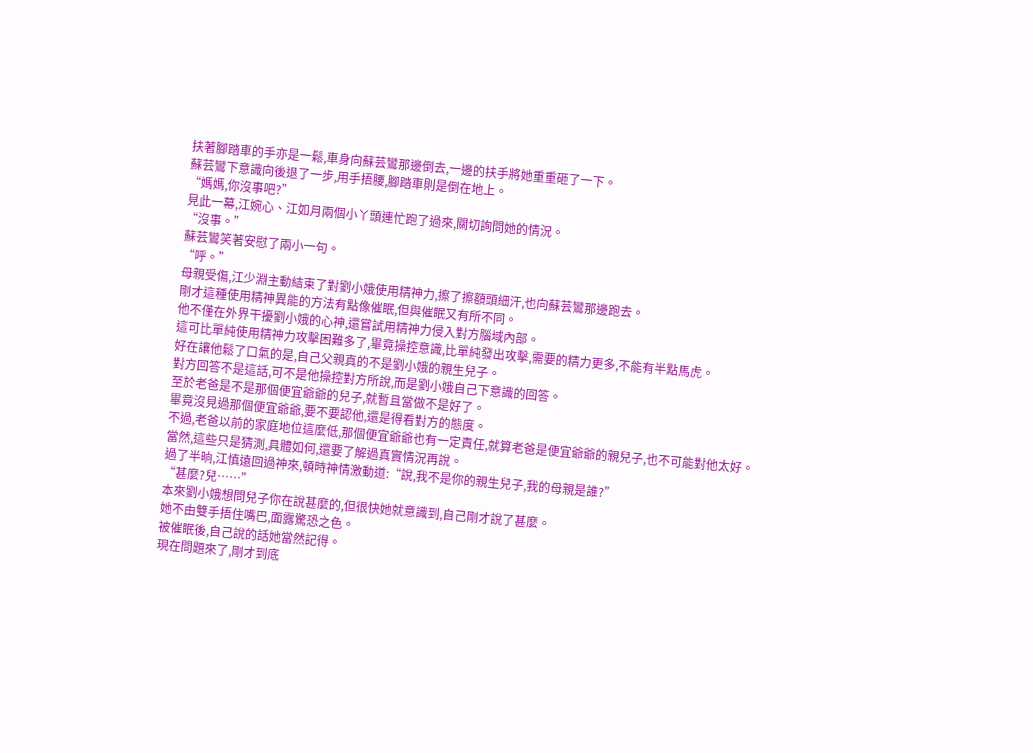扶著腳踏車的手亦是一鬆,車身向蘇芸鸞那邊倒去,一邊的扶手將她重重砸了一下。
蘇芸鸞下意識向後退了一步,用手捂腰,腳踏車則是倒在地上。
“媽媽,你沒事吧?”
見此一幕,江婉心、江如月兩個小丫頭連忙跑了過來,關切詢問她的情況。
“沒事。”
蘇芸鸞笑著安慰了兩小一句。
“呼。”
母親受傷,江少淵主動結束了對劉小娥使用精神力,擦了擦額頭細汗,也向蘇芸鸞那邊跑去。
剛才這種使用精神異能的方法有點像催眠,但與催眠又有所不同。
他不僅在外界干擾劉小娥的心神,還嘗試用精神力侵入對方腦域內部。
這可比單純使用精神力攻擊困難多了,畢竟操控意識,比單純發出攻擊,需要的精力更多,不能有半點馬虎。
好在讓他鬆了口氣的是,自己父親真的不是劉小娥的親生兒子。
對方回答不是這話,可不是他操控對方所說,而是劉小娥自己下意識的回答。
至於老爸是不是那個便宜爺爺的兒子,就暫且當做不是好了。
畢竟沒見過那個便宜爺爺,要不要認他,還是得看對方的態度。
不過,老爸以前的家庭地位這麼低,那個便宜爺爺也有一定責任,就算老爸是便宜爺爺的親兒子,也不可能對他太好。
當然,這些只是猜測,具體如何,還要了解過真實情況再說。
過了半晌,江慎遠回過神來,頓時神情激動道:“說,我不是你的親生兒子,我的母親是誰?”
“甚麼?兒……”
本來劉小娥想問兒子你在說甚麼的,但很快她就意識到,自己剛才說了甚麼。
她不由雙手捂住嘴巴,面露驚恐之色。
被催眠後,自己說的話她當然記得。
現在問題來了,剛才到底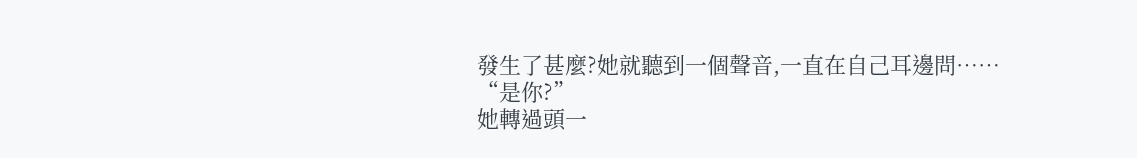發生了甚麼?她就聽到一個聲音,一直在自己耳邊問……
“是你?”
她轉過頭一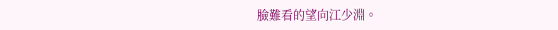臉難看的望向江少淵。